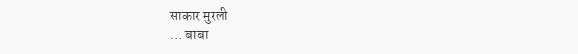साकार मुरली
… बाबा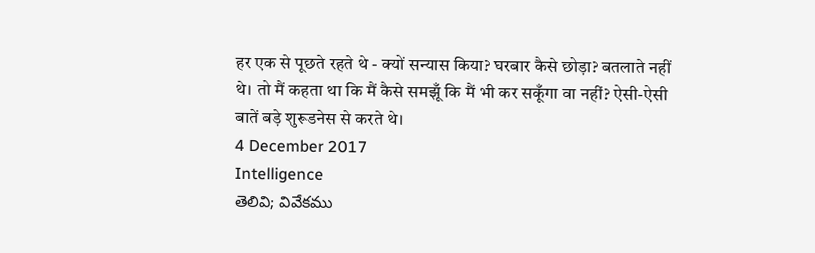हर एक से पूछते रहते थे - क्यों सन्यास किया? घरबार कैसे छोड़ा? बतलाते नहीं थे। तो मैं कहता था कि मैं कैसे समझूँ कि मैं भी कर सकूँगा वा नहीं? ऐसी-ऐसी बातें बड़े शुरूडनेस से करते थे।
4 December 2017
Intelligence
తెలివి; వివేకము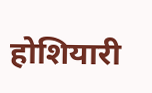होशियारी